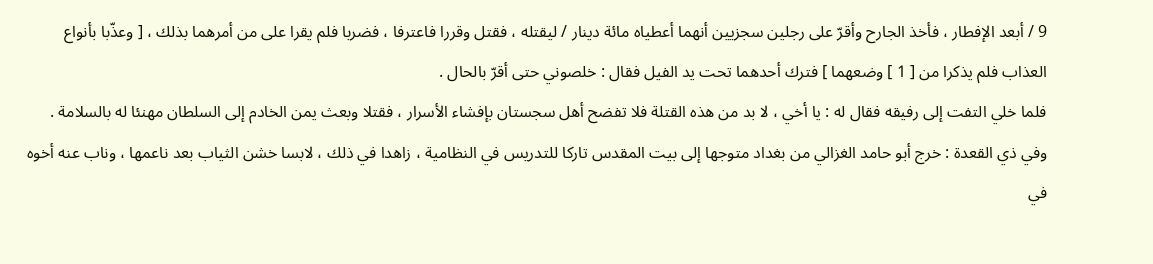9 / أبعد الإفطار ، فأخذ الجارح وأقرّ على رجلين سجزيين أنهما أعطياه مائة دينار / ليقتله ، فقتل وقررا فاعترفا ، فضربا فلم يقرا على من أمرهما بذلك ، [ وعذّبا بأنواع العذاب فلم يذكرا من [ 1 ] وضعهما ] فترك أحدهما تحت يد الفيل فقال : خلصوني حتى أقرّ بالحال .
فلما خلي التفت إلى رفيقه فقال له : يا أخي ، لا بد من هذه القتلة فلا تفضح أهل سجستان بإفشاء الأسرار ، فقتلا وبعث يمن الخادم إلى السلطان مهنئا له بالسلامة .
وفي ذي القعدة : خرج أبو حامد الغزالي من بغداد متوجها إلى بيت المقدس تاركا للتدريس في النظامية ، زاهدا في ذلك ، لابسا خشن الثياب بعد ناعمها ، وناب عنه أخوه في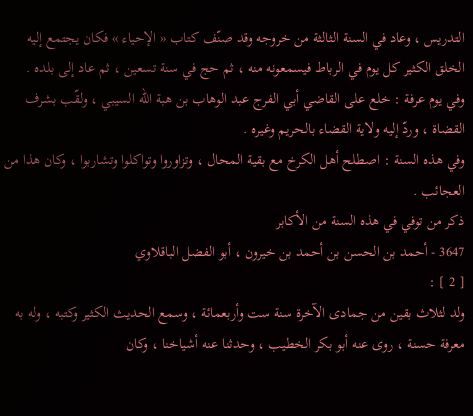التدريس ، وعاد في السنة الثالثة من خروجه وقد صنّف كتاب « الإحياء » فكان يجتمع إليه الخلق الكثير كل يوم في الرباط فيسمعونه منه ، ثم حج في سنة تسعين ، ثم عاد إلى بلده .
وفي يوم عرفة : خلع على القاضي أبي الفرج عبد الوهاب بن هبة الله السيبي ، ولقّب بشرف القضاة ، وردّ إليه ولاية القضاء بالحريم وغيره .
وفي هذه السنة : اصطلح أهل الكرخ مع بقية المحال ، وتزاوروا وتواكلوا وتشاربوا ، وكان هذا من العجائب .
ذكر من توفي في هذه السنة من الأكابر
3647 - أحمد بن الحسن بن أحمد بن خيرون ، أبو الفضل الباقلاوي
[ 2 ] :
ولد لثلاث بقين من جمادى الآخرة سنة ست وأربعمائة ، وسمع الحديث الكثير وكتبه ، وله به معرفة حسنة ، روى عنه أبو بكر الخطيب ، وحدثنا عنه أشياخنا ، وكان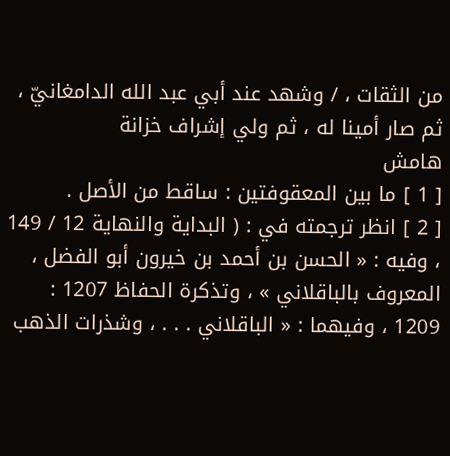من الثقات ، / وشهد عند أبي عبد الله الدامغانيّ ، ثم صار أمينا له ، ثم ولي إشراف خزانة
هامش
[ 1 ] ما بين المعقوفتين : ساقط من الأصل .
[ 2 ] انظر ترجمته في : ( البداية والنهاية 12 / 149 ، وفيه : « الحسن بن أحمد بن خيرون أبو الفضل ، المعروف بالباقلاني » ، وتذكرة الحفاظ 1207 : 1209 ، وفيهما : « الباقلاني . . . ، وشذرات الذهب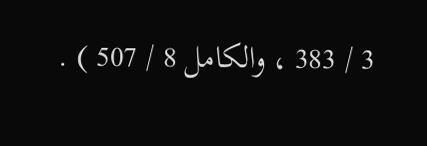3 / 383 ، والكامل 8 / 507 ) .